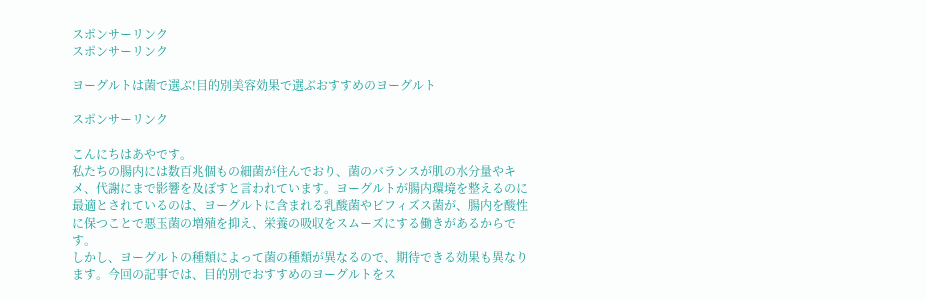スポンサーリンク
スポンサーリンク

ヨーグルトは菌で選ぶ!目的別美容効果で選ぶおすすめのヨーグルト

スポンサーリンク

こんにちはあやです。
私たちの腸内には数百兆個もの細菌が住んでおり、菌のバランスが肌の水分量やキメ、代謝にまで影響を及ぼすと言われています。ヨーグルトが腸内環境を整えるのに最適とされているのは、ヨーグルトに含まれる乳酸菌やビフィズス菌が、腸内を酸性に保つことで悪玉菌の増殖を抑え、栄養の吸収をスムーズにする働きがあるからです。
しかし、ヨーグルトの種類によって菌の種類が異なるので、期待できる効果も異なります。今回の記事では、目的別でおすすめのヨーグルトをス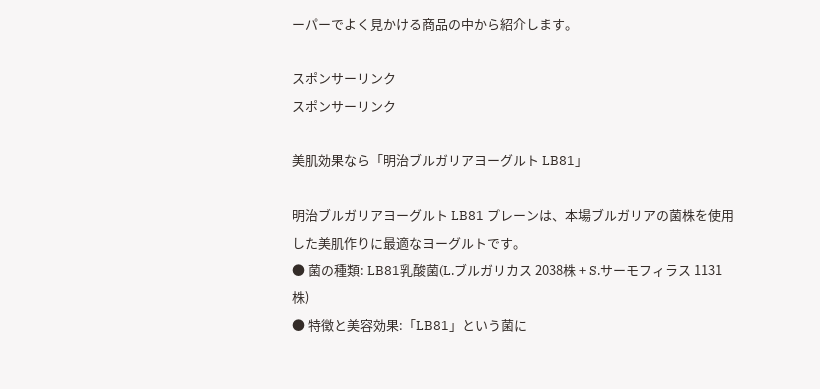ーパーでよく見かける商品の中から紹介します。

スポンサーリンク
スポンサーリンク

美肌効果なら「明治ブルガリアヨーグルト LB81」

明治ブルガリアヨーグルト LB81 プレーンは、本場ブルガリアの菌株を使用した美肌作りに最適なヨーグルトです。
● 菌の種類: LB81乳酸菌(L.ブルガリカス 2038株 + S.サーモフィラス 1131株)
● 特徴と美容効果:「LB81」という菌に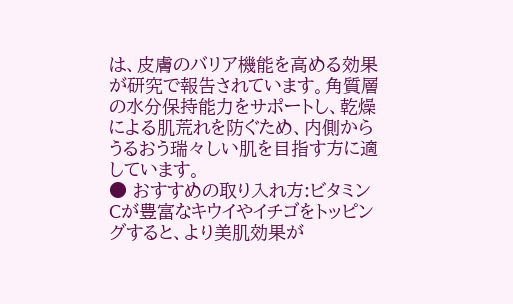は、皮膚のバリア機能を高める効果が研究で報告されています。角質層の水分保持能力をサポートし、乾燥による肌荒れを防ぐため、内側からうるおう瑞々しい肌を目指す方に適しています。
● おすすめの取り入れ方:ビタミンCが豊富なキウイやイチゴをトッピングすると、より美肌効果が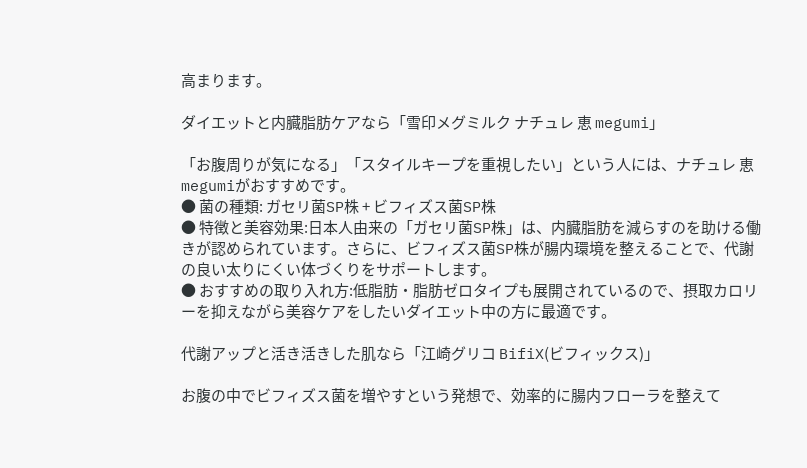高まります。

ダイエットと内臓脂肪ケアなら「雪印メグミルク ナチュレ 恵 megumi」

「お腹周りが気になる」「スタイルキープを重視したい」という人には、ナチュレ 恵 megumiがおすすめです。
● 菌の種類: ガセリ菌SP株 + ビフィズス菌SP株
● 特徴と美容効果:日本人由来の「ガセリ菌SP株」は、内臓脂肪を減らすのを助ける働きが認められています。さらに、ビフィズス菌SP株が腸内環境を整えることで、代謝の良い太りにくい体づくりをサポートします。
● おすすめの取り入れ方:低脂肪・脂肪ゼロタイプも展開されているので、摂取カロリーを抑えながら美容ケアをしたいダイエット中の方に最適です。

代謝アップと活き活きした肌なら「江崎グリコ BifiX(ビフィックス)」

お腹の中でビフィズス菌を増やすという発想で、効率的に腸内フローラを整えて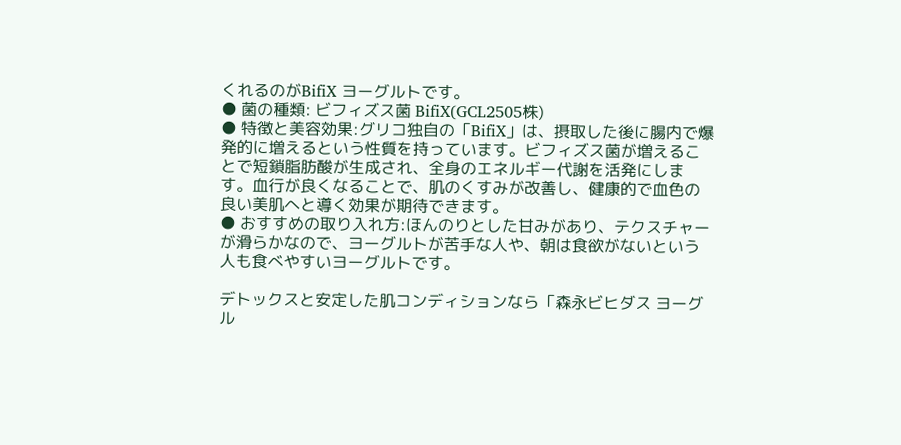くれるのがBifiX ヨーグルトです。
● 菌の種類: ビフィズス菌 BifiX(GCL2505株)
● 特徴と美容効果:グリコ独自の「BifiX」は、摂取した後に腸内で爆発的に増えるという性質を持っています。ビフィズス菌が増えることで短鎖脂肪酸が生成され、全身のエネルギー代謝を活発にします。血行が良くなることで、肌のくすみが改善し、健康的で血色の良い美肌へと導く効果が期待できます。
● おすすめの取り入れ方:ほんのりとした甘みがあり、テクスチャーが滑らかなので、ヨーグルトが苦手な人や、朝は食欲がないという人も食べやすいヨーグルトです。

デトックスと安定した肌コンディションなら「森永ビヒダス ヨーグル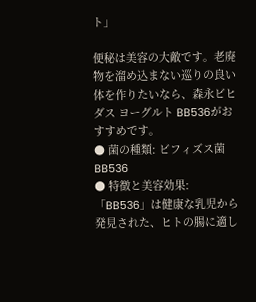ト」

便秘は美容の大敵です。老廃物を溜め込まない巡りの良い体を作りたいなら、森永ビヒダス ヨーグルト BB536がおすすめです。
● 菌の種類: ビフィズス菌 BB536
● 特徴と美容効果:「BB536」は健康な乳児から発見された、ヒトの腸に適し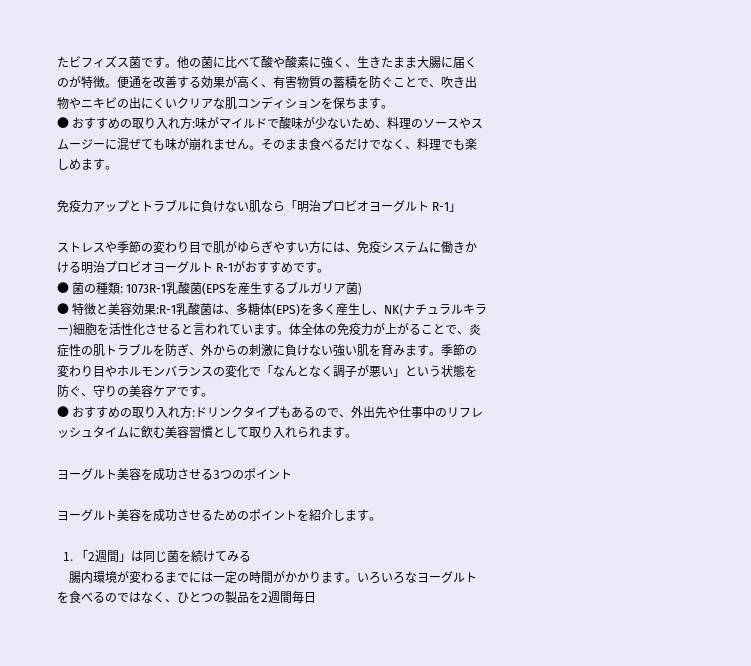たビフィズス菌です。他の菌に比べて酸や酸素に強く、生きたまま大腸に届くのが特徴。便通を改善する効果が高く、有害物質の蓄積を防ぐことで、吹き出物やニキビの出にくいクリアな肌コンディションを保ちます。
● おすすめの取り入れ方:味がマイルドで酸味が少ないため、料理のソースやスムージーに混ぜても味が崩れません。そのまま食べるだけでなく、料理でも楽しめます。

免疫力アップとトラブルに負けない肌なら「明治プロビオヨーグルト R-1」

ストレスや季節の変わり目で肌がゆらぎやすい方には、免疫システムに働きかける明治プロビオヨーグルト R-1がおすすめです。
● 菌の種類: 1073R-1乳酸菌(EPSを産生するブルガリア菌)
● 特徴と美容効果:R-1乳酸菌は、多糖体(EPS)を多く産生し、NK(ナチュラルキラー)細胞を活性化させると言われています。体全体の免疫力が上がることで、炎症性の肌トラブルを防ぎ、外からの刺激に負けない強い肌を育みます。季節の変わり目やホルモンバランスの変化で「なんとなく調子が悪い」という状態を防ぐ、守りの美容ケアです。
● おすすめの取り入れ方:ドリンクタイプもあるので、外出先や仕事中のリフレッシュタイムに飲む美容習慣として取り入れられます。

ヨーグルト美容を成功させる3つのポイント

ヨーグルト美容を成功させるためのポイントを紹介します。

  1. 「2週間」は同じ菌を続けてみる
    腸内環境が変わるまでには一定の時間がかかります。いろいろなヨーグルトを食べるのではなく、ひとつの製品を2週間毎日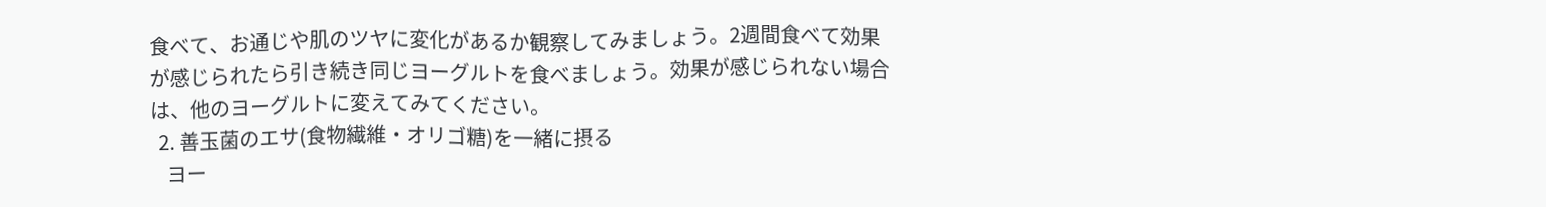食べて、お通じや肌のツヤに変化があるか観察してみましょう。2週間食べて効果が感じられたら引き続き同じヨーグルトを食べましょう。効果が感じられない場合は、他のヨーグルトに変えてみてください。
  2. 善玉菌のエサ(食物繊維・オリゴ糖)を一緒に摂る
    ヨー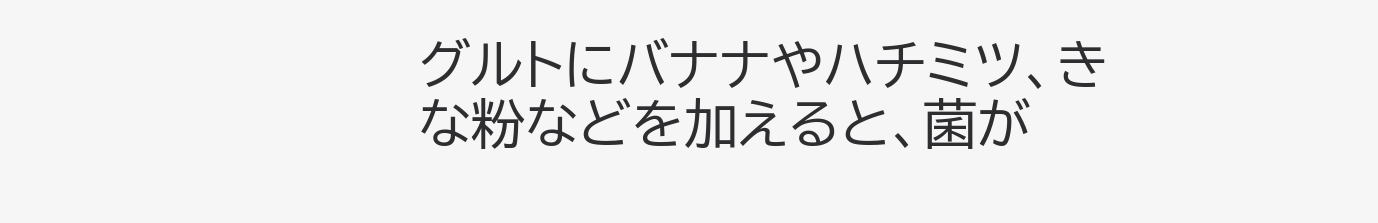グルトにバナナやハチミツ、きな粉などを加えると、菌が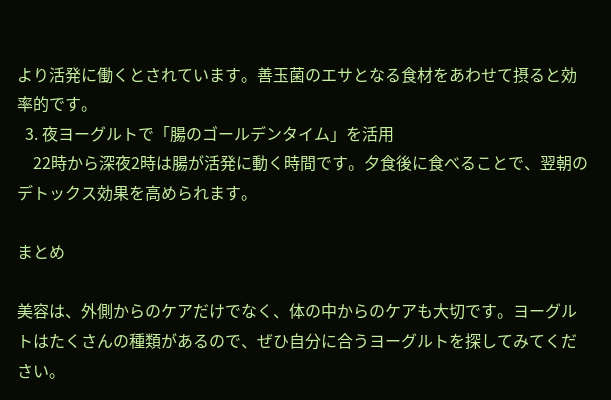より活発に働くとされています。善玉菌のエサとなる食材をあわせて摂ると効率的です。
  3. 夜ヨーグルトで「腸のゴールデンタイム」を活用
    22時から深夜2時は腸が活発に動く時間です。夕食後に食べることで、翌朝のデトックス効果を高められます。

まとめ

美容は、外側からのケアだけでなく、体の中からのケアも大切です。ヨーグルトはたくさんの種類があるので、ぜひ自分に合うヨーグルトを探してみてください。